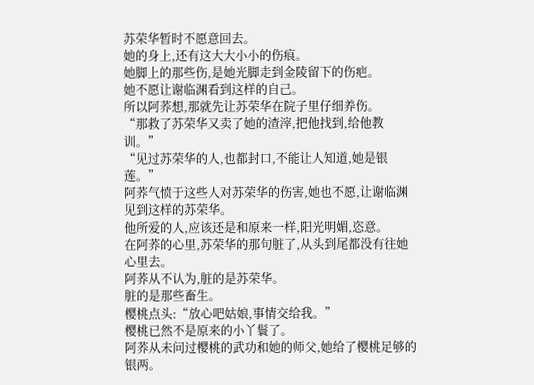苏荣华暂时不愿意回去。
她的身上,还有这大大小小的伤痕。
她脚上的那些伤,是她光脚走到金陵留下的伤疤。
她不愿让谢临渊看到这样的自己。
所以阿荞想,那就先让苏荣华在院子里仔细养伤。
“那救了苏荣华又卖了她的渣滓,把他找到,给他教训。”
“见过苏荣华的人,也都封口,不能让人知道,她是银莲。”
阿荞气愤于这些人对苏荣华的伤害,她也不愿,让谢临渊见到这样的苏荣华。
他所爱的人,应该还是和原来一样,阳光明媚,恣意。
在阿荞的心里,苏荣华的那句脏了,从头到尾都没有往她心里去。
阿荞从不认为,脏的是苏荣华。
脏的是那些畜生。
樱桃点头:“放心吧姑娘,事情交给我。”
樱桃已然不是原来的小丫鬟了。
阿荞从未问过樱桃的武功和她的师父,她给了樱桃足够的银两。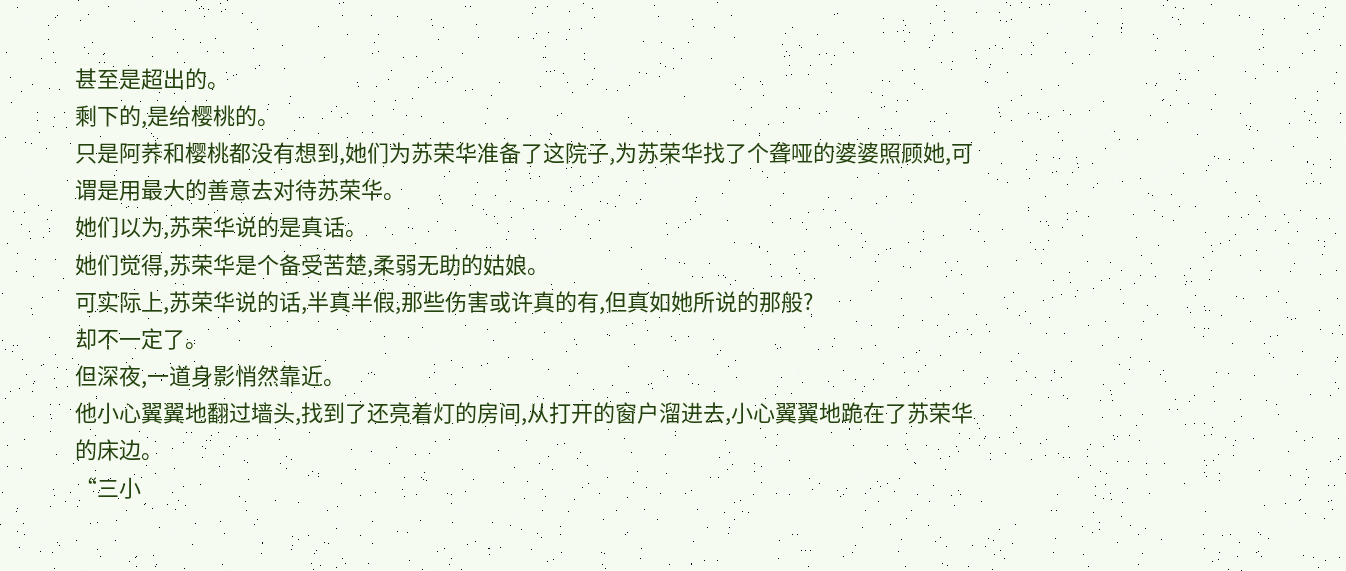甚至是超出的。
剩下的,是给樱桃的。
只是阿荞和樱桃都没有想到,她们为苏荣华准备了这院子,为苏荣华找了个聋哑的婆婆照顾她,可谓是用最大的善意去对待苏荣华。
她们以为,苏荣华说的是真话。
她们觉得,苏荣华是个备受苦楚,柔弱无助的姑娘。
可实际上,苏荣华说的话,半真半假,那些伤害或许真的有,但真如她所说的那般?
却不一定了。
但深夜,一道身影悄然靠近。
他小心翼翼地翻过墙头,找到了还亮着灯的房间,从打开的窗户溜进去,小心翼翼地跪在了苏荣华的床边。
“三小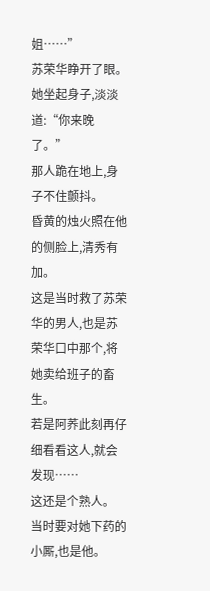姐……”
苏荣华睁开了眼。
她坐起身子,淡淡道:“你来晚了。”
那人跪在地上,身子不住颤抖。
昏黄的烛火照在他的侧脸上,清秀有加。
这是当时救了苏荣华的男人,也是苏荣华口中那个,将她卖给班子的畜生。
若是阿荞此刻再仔细看看这人,就会发现……
这还是个熟人。
当时要对她下药的小厮,也是他。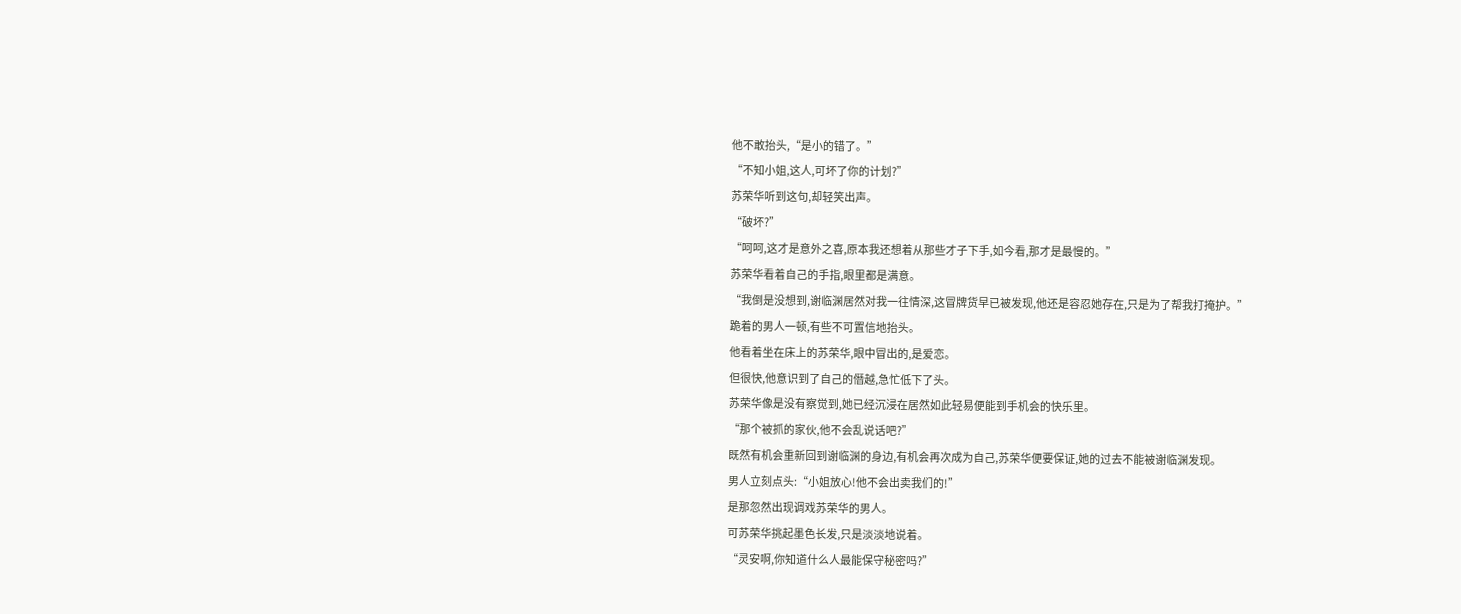他不敢抬头,“是小的错了。”
“不知小姐,这人,可坏了你的计划?”
苏荣华听到这句,却轻笑出声。
“破坏?”
“呵呵,这才是意外之喜,原本我还想着从那些才子下手,如今看,那才是最慢的。”
苏荣华看着自己的手指,眼里都是满意。
“我倒是没想到,谢临渊居然对我一往情深,这冒牌货早已被发现,他还是容忍她存在,只是为了帮我打掩护。”
跪着的男人一顿,有些不可置信地抬头。
他看着坐在床上的苏荣华,眼中冒出的,是爱恋。
但很快,他意识到了自己的僭越,急忙低下了头。
苏荣华像是没有察觉到,她已经沉浸在居然如此轻易便能到手机会的快乐里。
“那个被抓的家伙,他不会乱说话吧?”
既然有机会重新回到谢临渊的身边,有机会再次成为自己,苏荣华便要保证,她的过去不能被谢临渊发现。
男人立刻点头:“小姐放心!他不会出卖我们的!”
是那忽然出现调戏苏荣华的男人。
可苏荣华挑起墨色长发,只是淡淡地说着。
“灵安啊,你知道什么人最能保守秘密吗?”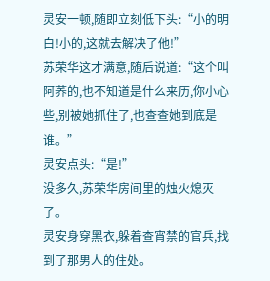灵安一顿,随即立刻低下头:“小的明白!小的,这就去解决了他!”
苏荣华这才满意,随后说道:“这个叫阿荞的,也不知道是什么来历,你小心些,别被她抓住了,也查查她到底是谁。”
灵安点头:“是!”
没多久,苏荣华房间里的烛火熄灭了。
灵安身穿黑衣,躲着查宵禁的官兵,找到了那男人的住处。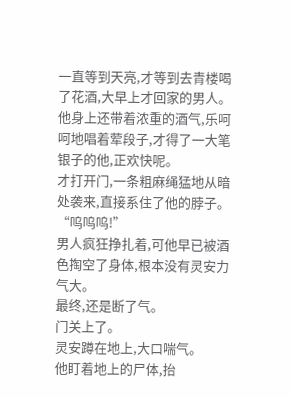一直等到天亮,才等到去青楼喝了花酒,大早上才回家的男人。
他身上还带着浓重的酒气,乐呵呵地唱着荤段子,才得了一大笔银子的他,正欢快呢。
才打开门,一条粗麻绳猛地从暗处袭来,直接系住了他的脖子。
“呜呜呜!”
男人疯狂挣扎着,可他早已被酒色掏空了身体,根本没有灵安力气大。
最终,还是断了气。
门关上了。
灵安蹲在地上,大口喘气。
他盯着地上的尸体,抬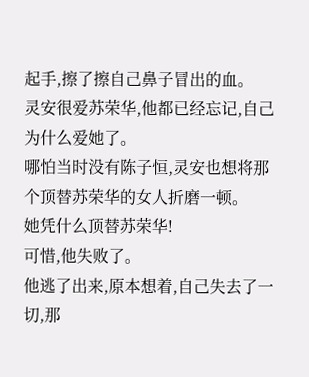起手,擦了擦自己鼻子冒出的血。
灵安很爱苏荣华,他都已经忘记,自己为什么爱她了。
哪怕当时没有陈子恒,灵安也想将那个顶替苏荣华的女人折磨一顿。
她凭什么顶替苏荣华!
可惜,他失败了。
他逃了出来,原本想着,自己失去了一切,那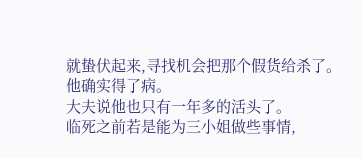就蛰伏起来,寻找机会把那个假货给杀了。
他确实得了病。
大夫说他也只有一年多的活头了。
临死之前若是能为三小姐做些事情,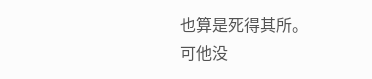也算是死得其所。
可他没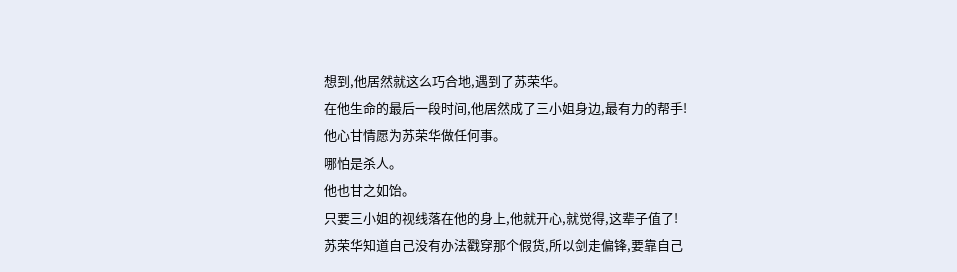想到,他居然就这么巧合地,遇到了苏荣华。
在他生命的最后一段时间,他居然成了三小姐身边,最有力的帮手!
他心甘情愿为苏荣华做任何事。
哪怕是杀人。
他也甘之如饴。
只要三小姐的视线落在他的身上,他就开心,就觉得,这辈子值了!
苏荣华知道自己没有办法戳穿那个假货,所以剑走偏锋,要靠自己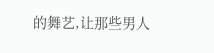的舞艺,让那些男人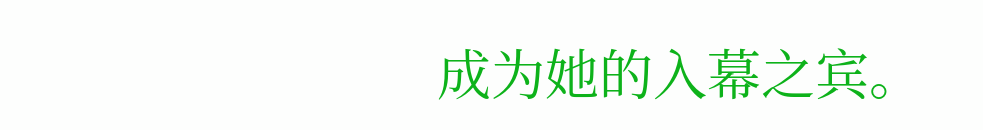成为她的入幕之宾。